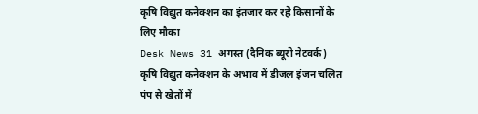कृषि विद्युत कनेक्शन का इंतजार कर रहे किसानों के लिए मौका
Desk News 31 अगस्त (दैनिक ब्यूरो नेटवर्क) कृषि विद्युत कनेक्शन के अभाव में डीजल इंजन चलित पंप से खेतों में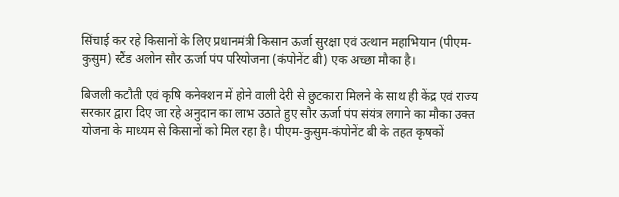सिंचाई कर रहे किसानों के लिए प्रधानमंत्री किसान ऊर्जा सुरक्षा एवं उत्थान महाभियान (पीएम-कुसुम) स्टैंड अलोन सौर ऊर्जा पंप परियोजना (कंपोनेंट बी) एक अच्छा मौका है।

बिजली कटौती एवं कृषि कनेक्शन में होने वाली देरी से छुटकारा मिलने के साथ ही केंद्र एवं राज्य सरकार द्वारा दिए जा रहे अनुदान का लाभ उठाते हुए सौर ऊर्जा पंप संयंत्र लगाने का मौका उक्त योजना के माध्यम से किसानों को मिल रहा है। पीएम-कुसुम-कंपोनेंट बी के तहत कृषकों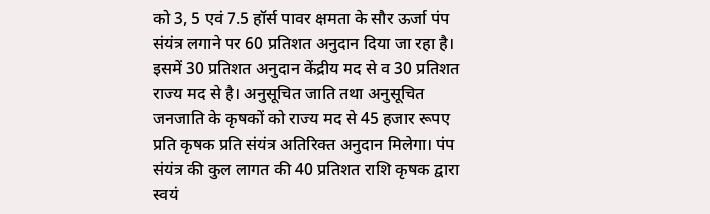को 3, 5 एवं 7.5 हॉर्स पावर क्षमता के सौर ऊर्जा पंप संयंत्र लगाने पर 60 प्रतिशत अनुदान दिया जा रहा है। इसमें 30 प्रतिशत अनुदान केंद्रीय मद से व 30 प्रतिशत राज्य मद से है। अनुसूचित जाति तथा अनुसूचित जनजाति के कृषकों को राज्य मद से 45 हजार रूपए प्रति कृषक प्रति संयंत्र अतिरिक्त अनुदान मिलेगा। पंप संयंत्र की कुल लागत की 40 प्रतिशत राशि कृषक द्वारा स्वयं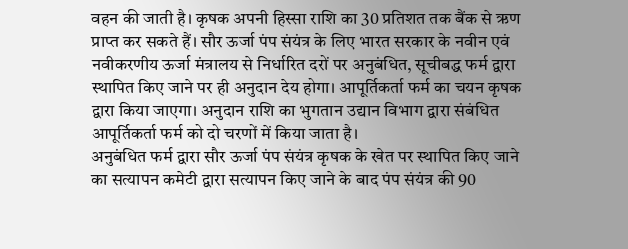वहन की जाती है। कृषक अपनी हिस्सा राशि का 30 प्रतिशत तक बैंक से ऋण प्राप्त कर सकते हैं। सौर ऊर्जा पंप संयंत्र के लिए भारत सरकार के नवीन एवं नवीकरणीय ऊर्जा मंत्रालय से निर्धारित दरों पर अनुबंधित, सूचीबद्ध फर्म द्वारा स्थापित किए जाने पर ही अनुदान देय होगा। आपूर्तिकर्ता फर्म का चयन कृषक द्वारा किया जाएगा। अनुदान राशि का भुगतान उद्यान विभाग द्वारा संबंधित आपूर्तिकर्ता फर्म को दो चरणों में किया जाता है।
अनुबंधित फर्म द्वारा सौर ऊर्जा पंप संयंत्र कृषक के खेत पर स्थापित किए जाने का सत्यापन कमेटी द्वारा सत्यापन किए जाने के बाद पंप संयंत्र की 90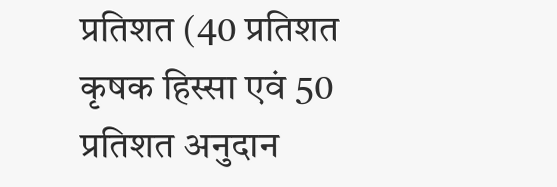प्रतिशत (40 प्रतिशत कृषक हिस्सा एवं 50 प्रतिशत अनुदान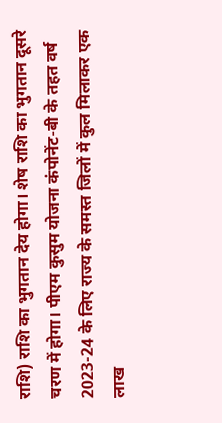राशि) राशि का भुगतान देय होगा। शेष राशि का भुगतान दूसरे चरण में होगा। पीएम कुसुम योजना कंपोनेंट-बी के तहत वर्ष 2023-24 के लिए राज्य के समस्त जिलों में कुल मिलाकर एक लाख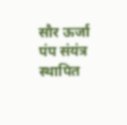सौर ऊर्जा पंप संयंत्र स्थापित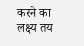करने का लक्ष्य तय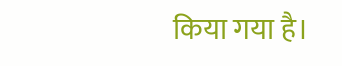किया गया है।